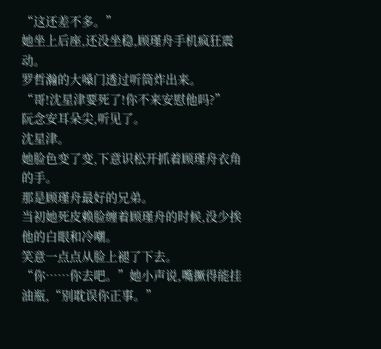“这还差不多。”
她坐上后座,还没坐稳,顾瑾舟手机疯狂震动。
罗哲瀚的大嗓门透过听筒炸出来。
“哥!沈星津要死了!你不来安慰他吗?”
阮念安耳朵尖,听见了。
沈星津。
她脸色变了变,下意识松开抓着顾瑾舟衣角的手。
那是顾瑾舟最好的兄弟。
当初她死皮赖脸缠着顾瑾舟的时候,没少挨他的白眼和冷嘲。
笑意一点点从脸上褪了下去。
“你……你去吧。”她小声说,嘴撅得能挂油瓶,“别耽误你正事。”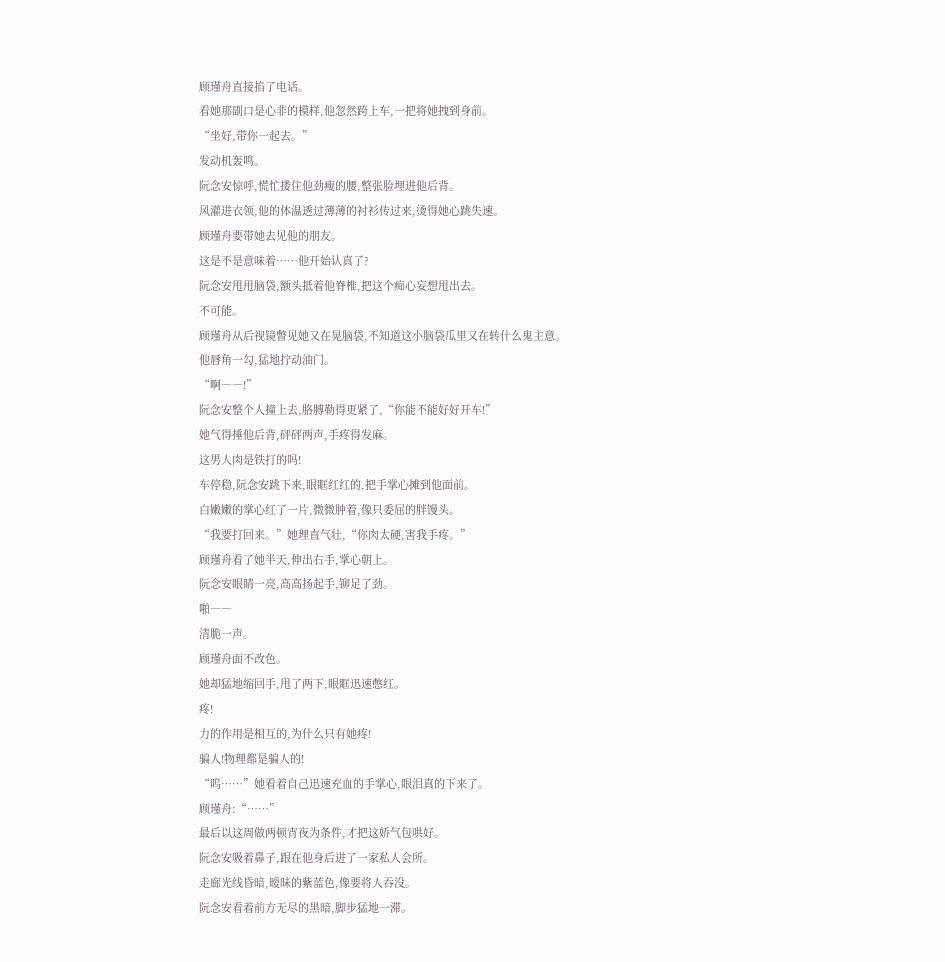顾瑾舟直接掐了电话。
看她那副口是心非的模样,他忽然跨上车,一把将她拽到身前。
“坐好,带你一起去。”
发动机轰鸣。
阮念安惊呼,慌忙搂住他劲瘦的腰,整张脸埋进他后背。
风灌进衣领,他的体温透过薄薄的衬衫传过来,烫得她心跳失速。
顾瑾舟要带她去见他的朋友。
这是不是意味着……他开始认真了?
阮念安甩甩脑袋,额头抵着他脊椎,把这个痴心妄想甩出去。
不可能。
顾瑾舟从后视镜瞥见她又在晃脑袋,不知道这小脑袋瓜里又在转什么鬼主意。
他唇角一勾,猛地拧动油门。
“啊――!”
阮念安整个人撞上去,胳膊勒得更紧了,“你能不能好好开车!”
她气得捶他后背,砰砰两声,手疼得发麻。
这男人肉是铁打的吗!
车停稳,阮念安跳下来,眼眶红红的,把手掌心摊到他面前。
白嫩嫩的掌心红了一片,微微肿着,像只委屈的胖馒头。
“我要打回来。”她理直气壮,“你肉太硬,害我手疼。”
顾瑾舟看了她半天,伸出右手,掌心朝上。
阮念安眼睛一亮,高高扬起手,铆足了劲。
啪――
清脆一声。
顾瑾舟面不改色。
她却猛地缩回手,甩了两下,眼眶迅速憋红。
疼!
力的作用是相互的,为什么只有她疼!
骗人!物理都是骗人的!
“呜……”她看着自己迅速充血的手掌心,眼泪真的下来了。
顾瑾舟:“……”
最后以这周做两顿宵夜为条件,才把这娇气包哄好。
阮念安吸着鼻子,跟在他身后进了一家私人会所。
走廊光线昏暗,暧昧的紫蓝色,像要将人吞没。
阮念安看着前方无尽的黑暗,脚步猛地一滞。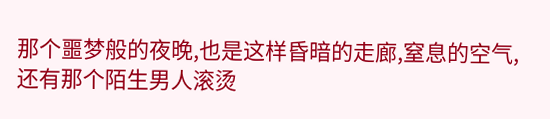那个噩梦般的夜晚,也是这样昏暗的走廊,窒息的空气,还有那个陌生男人滚烫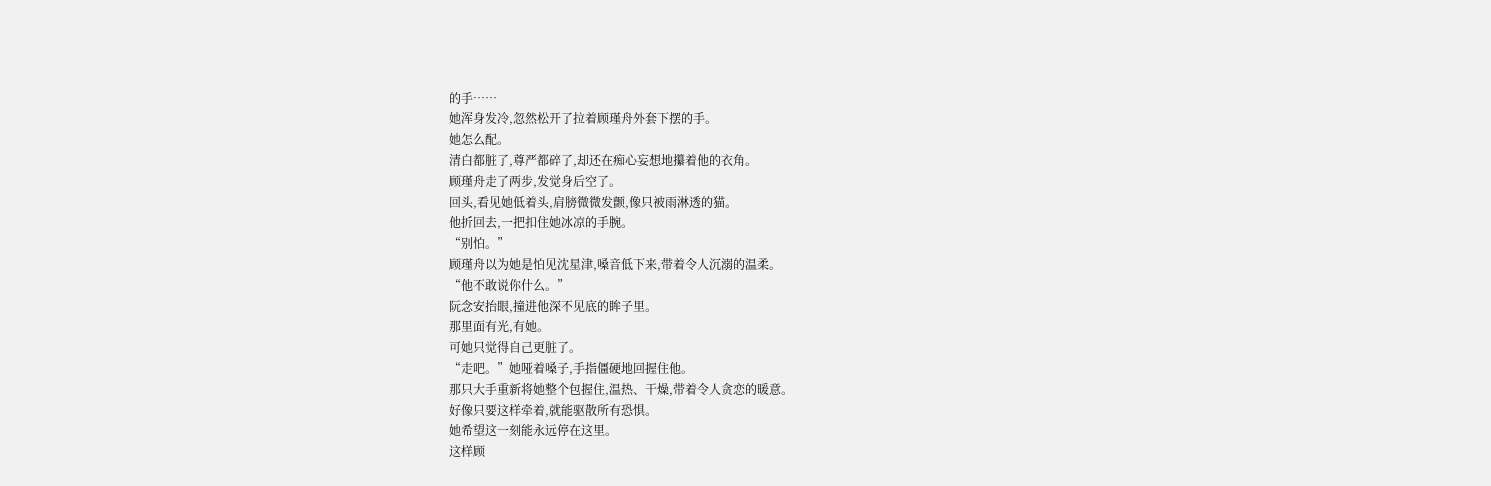的手……
她浑身发冷,忽然松开了拉着顾瑾舟外套下摆的手。
她怎么配。
清白都脏了,尊严都碎了,却还在痴心妄想地攥着他的衣角。
顾瑾舟走了两步,发觉身后空了。
回头,看见她低着头,肩膀微微发颤,像只被雨淋透的猫。
他折回去,一把扣住她冰凉的手腕。
“别怕。”
顾瑾舟以为她是怕见沈星津,嗓音低下来,带着令人沉溺的温柔。
“他不敢说你什么。”
阮念安抬眼,撞进他深不见底的眸子里。
那里面有光,有她。
可她只觉得自己更脏了。
“走吧。”她哑着嗓子,手指僵硬地回握住他。
那只大手重新将她整个包握住,温热、干燥,带着令人贪恋的暖意。
好像只要这样牵着,就能驱散所有恐惧。
她希望这一刻能永远停在这里。
这样顾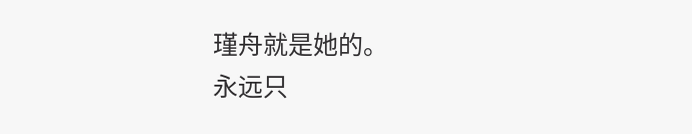瑾舟就是她的。
永远只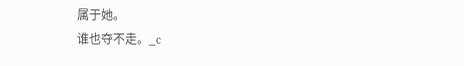属于她。
谁也夺不走。_c